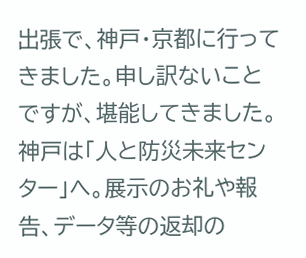出張で、神戸・京都に行ってきました。申し訳ないことですが、堪能してきました。
神戸は「人と防災未来センター」へ。展示のお礼や報告、データ等の返却の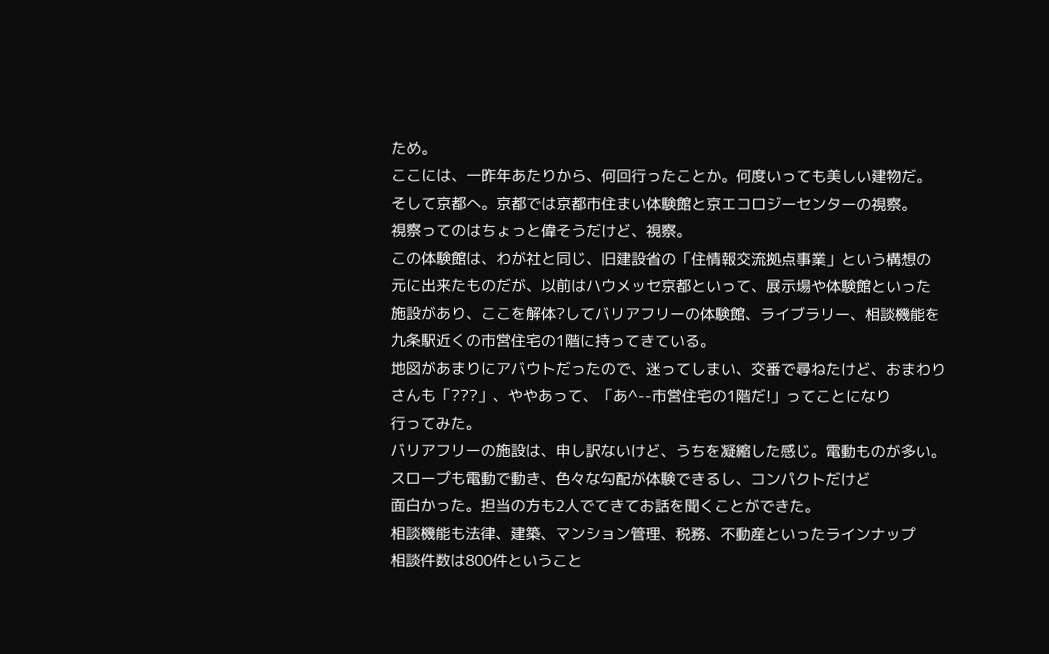ため。
ここには、一昨年あたりから、何回行ったことか。何度いっても美しい建物だ。
そして京都へ。京都では京都市住まい体験館と京エコロジーセンターの視察。
視察ってのはちょっと偉そうだけど、視察。
この体験館は、わが社と同じ、旧建設省の「住情報交流拠点事業」という構想の
元に出来たものだが、以前はハウメッセ京都といって、展示場や体験館といった
施設があり、ここを解体?してバリアフリーの体験館、ライブラリー、相談機能を
九条駅近くの市営住宅の1階に持ってきている。
地図があまりにアバウトだったので、迷ってしまい、交番で尋ねたけど、おまわり
さんも「???」、ややあって、「あ^--市営住宅の1階だ!」ってことになり
行ってみた。
バリアフリーの施設は、申し訳ないけど、うちを凝縮した感じ。電動ものが多い。
スロープも電動で動き、色々な勾配が体験できるし、コンパクトだけど
面白かった。担当の方も2人でてきてお話を聞くことができた。
相談機能も法律、建築、マンション管理、税務、不動産といったラインナップ
相談件数は800件ということ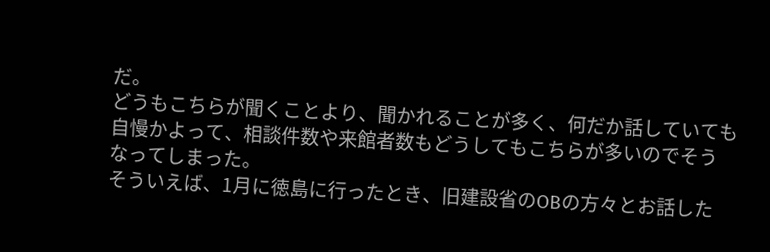だ。
どうもこちらが聞くことより、聞かれることが多く、何だか話していても
自慢かよって、相談件数や来館者数もどうしてもこちらが多いのでそう
なってしまった。
そういえば、1月に徳島に行ったとき、旧建設省のOBの方々とお話した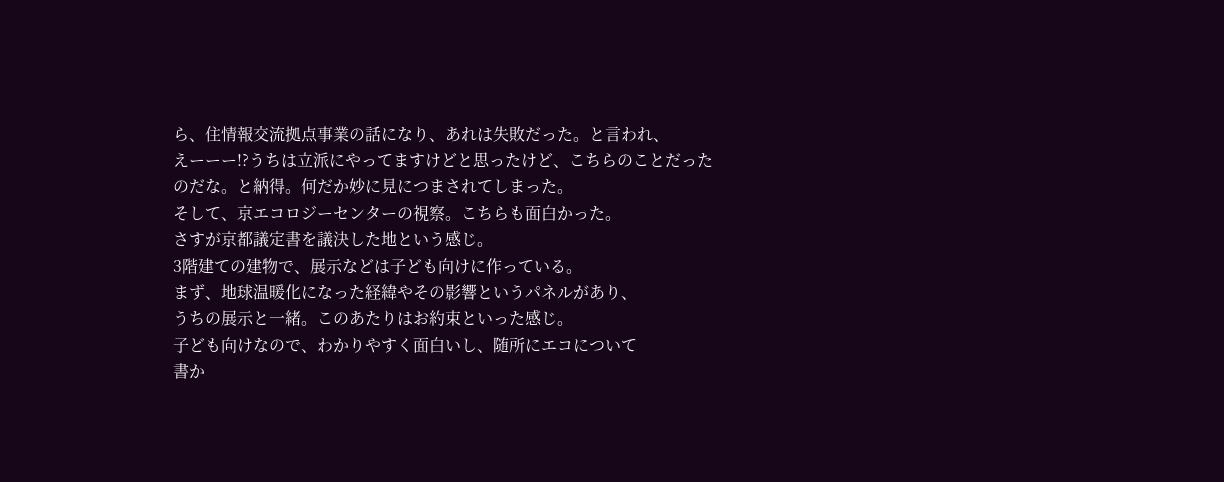ら、住情報交流拠点事業の話になり、あれは失敗だった。と言われ、
えーーー!?うちは立派にやってますけどと思ったけど、こちらのことだった
のだな。と納得。何だか妙に見につまされてしまった。
そして、京エコロジーセンターの視察。こちらも面白かった。
さすが京都議定書を議決した地という感じ。
3階建ての建物で、展示などは子ども向けに作っている。
まず、地球温暖化になった経緯やその影響というパネルがあり、
うちの展示と一緒。このあたりはお約束といった感じ。
子ども向けなので、わかりやすく面白いし、随所にエコについて
書か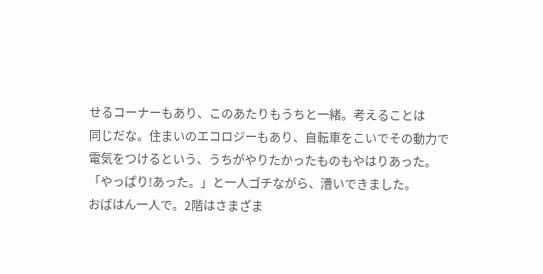せるコーナーもあり、このあたりもうちと一緒。考えることは
同じだな。住まいのエコロジーもあり、自転車をこいでその動力で
電気をつけるという、うちがやりたかったものもやはりあった。
「やっぱり!あった。」と一人ゴチながら、漕いできました。
おばはん一人で。2階はさまざま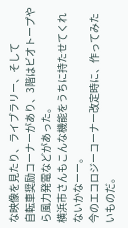な映像を見たり、ライブラリー、そして
自転車奨励コーナーがあり、3階はビオトープやら風力発電などがあった。
横浜市さんもこんな機能をうちに持たせてくれないかなーー。
今のエコロジーコーナー改定時に、作ってみたいものだ。